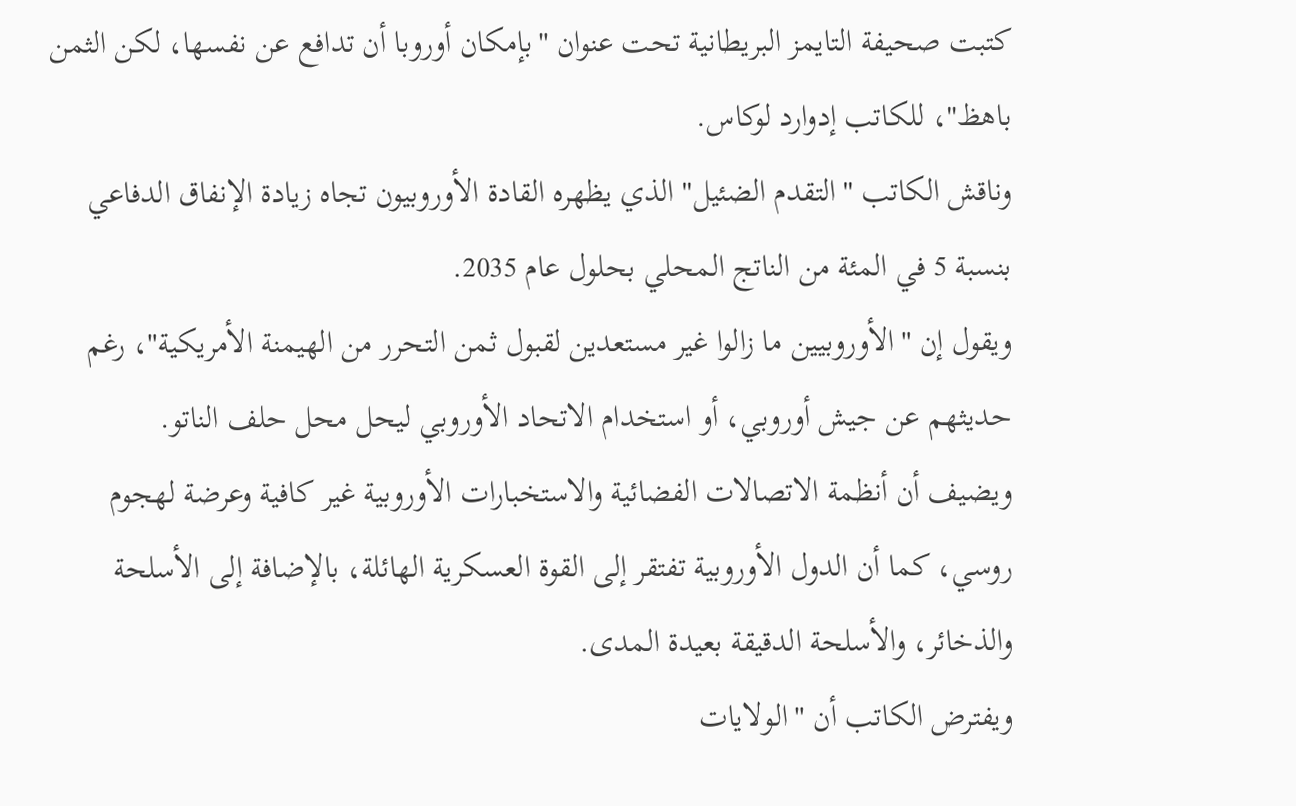كتبت صحيفة التايمز البريطانية تحت عنوان "بإمكان أوروبا أن تدافع عن نفسها، لكن الثمن باهظ"، للكاتب إدوارد لوكاس.
وناقش الكاتب "التقدم الضئيل" الذي يظهره القادة الأوروبيون تجاه زيادة الإنفاق الدفاعي بنسبة 5 في المئة من الناتج المحلي بحلول عام 2035.
ويقول إن "الأوروبيين ما زالوا غير مستعدين لقبول ثمن التحرر من الهيمنة الأمريكية"، رغم حديثهم عن جيش أوروبي، أو استخدام الاتحاد الأوروبي ليحل محل حلف الناتو.
ويضيف أن أنظمة الاتصالات الفضائية والاستخبارات الأوروبية غير كافية وعرضة لهجوم روسي، كما أن الدول الأوروبية تفتقر إلى القوة العسكرية الهائلة، بالإضافة إلى الأسلحة والذخائر، والأسلحة الدقيقة بعيدة المدى.
ويفترض الكاتب أن "الولايات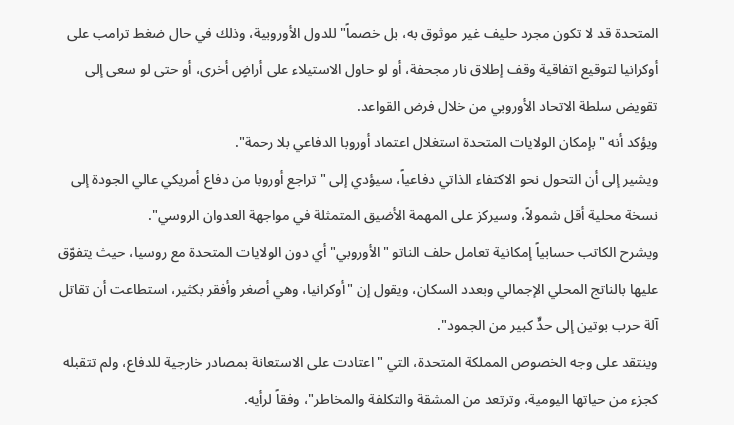المتحدة قد لا تكون مجرد حليف غير موثوق به، بل خصماً" للدول الأوروبية، وذلك في حال ضغط ترامب على أوكرانيا لتوقيع اتفاقية وقف إطلاق نار مجحفة، أو لو حاول الاستيلاء على أراضٍ أخرى، أو حتى لو سعى إلى تقويض سلطة الاتحاد الأوروبي من خلال فرض القواعد.
ويؤكد أنه "بإمكان الولايات المتحدة استغلال اعتماد أوروبا الدفاعي بلا رحمة".
ويشير إلى أن التحول نحو الاكتفاء الذاتي دفاعياً، سيؤدي إلى "تراجع أوروبا من دفاع أمريكي عالي الجودة إلى نسخة محلية أقل شمولاً، وسيركز على المهمة الأضيق المتمثلة في مواجهة العدوان الروسي".
ويشرح الكاتب حسابياً إمكانية تعامل حلف الناتو "الأوروبي" أي دون الولايات المتحدة مع روسيا، حيث يتفوّق عليها بالناتج المحلي الإجمالي وبعدد السكان، ويقول إن "أوكرانيا، وهي أصغر وأفقر بكثير، استطاعت أن تقاتل آلة حرب بوتين إلى حدٍّ كبير من الجمود".
وينتقد على وجه الخصوص المملكة المتحدة، التي "اعتادت على الاستعانة بمصادر خارجية للدفاع، ولم تتقبله كجزء من حياتها اليومية، وترتعد من المشقة والتكلفة والمخاطر"، وفقاً لرأيه.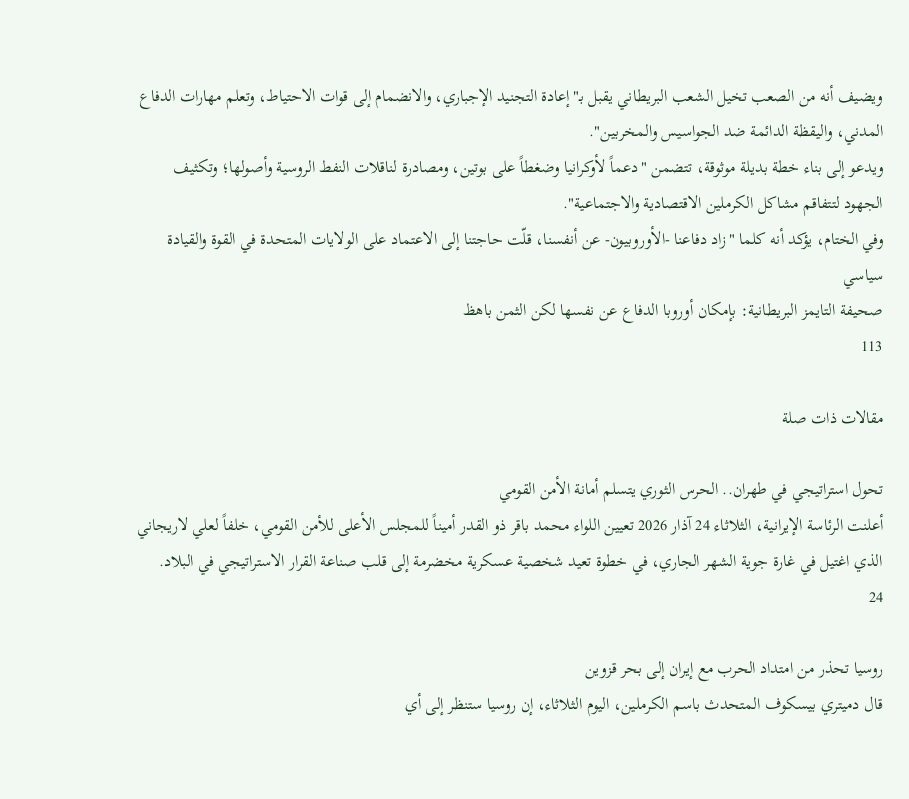ويضيف أنه من الصعب تخيل الشعب البريطاني يقبل بـ"إعادة التجنيد الإجباري، والانضمام إلى قوات الاحتياط، وتعلم مهارات الدفاع المدني، واليقظة الدائمة ضد الجواسيس والمخربين".
ويدعو إلى بناء خطة بديلة موثوقة، تتضمن "دعماً لأوكرانيا وضغطاً على بوتين، ومصادرة لناقلات النفط الروسية وأصولها؛ وتكثيف الجهود لتتفاقم مشاكل الكرملين الاقتصادية والاجتماعية".
وفي الختام، يؤكد أنه كلما "زاد دفاعنا -الأوروبيون- عن أنفسنا، قلّت حاجتنا إلى الاعتماد على الولايات المتحدة في القوة والقيادة
سياسي
صحيفة التايمز البريطانية: بإمكان أوروبا الدفاع عن نفسها لكن الثمن باهظ
113

مقالات ذات صلة

تحول استراتيجي في طهران.. الحرس الثوري يتسلم أمانة الأمن القومي
أعلنت الرئاسة الإيرانية، الثلاثاء 24 آذار 2026 تعيين اللواء محمد باقر ذو القدر أميناً للمجلس الأعلى للأمن القومي، خلفاً لعلي لاريجاني الذي اغتيل في غارة جوية الشهر الجاري، في خطوة تعيد شخصية عسكرية مخضرمة إلى قلب صناعة القرار الاستراتيجي في البلاد.
24

روسيا تحذر من امتداد الحرب مع إيران إلى بحر قزوين
قال دميتري بيسكوف المتحدث باسم الكرملين، اليوم الثلاثاء، إن روسيا ستنظر إلى أي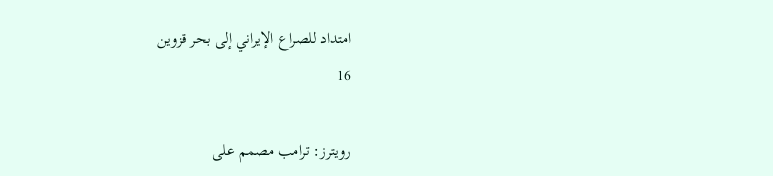امتداد للصراع الإيراني إلى بحر قزوين
16

رويترز: ترامب مصمم على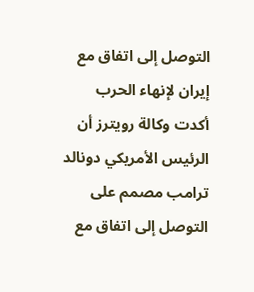التوصل إلى اتفاق مع إيران لإنهاء الحرب
أكدت وكالة رويترز أن الرئيس الأمريكي دونالد ترامب مصمم على التوصل إلى اتفاق مع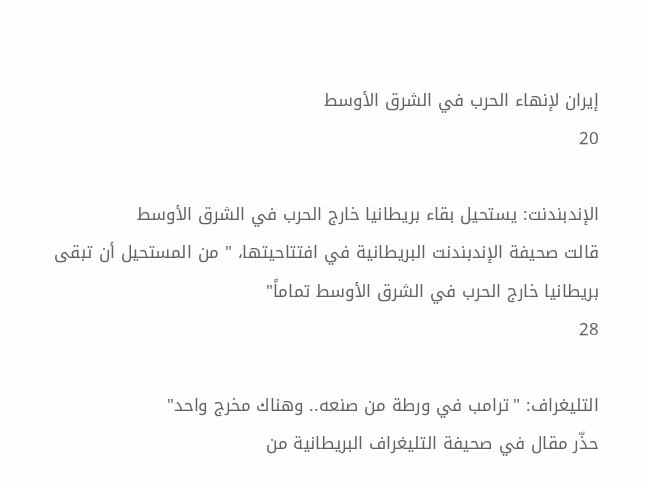إيران لإنهاء الحرب في الشرق الأوسط
20

الإندبندنت: يستحيل بقاء بريطانيا خارج الحرب في الشرق الأوسط
قالت صحيفة الإندبندنت البريطانية في افتتاحيتها، " من المستحيل أن تبقى بريطانيا خارج الحرب في الشرق الأوسط تماماً"
28

التليغراف: "ترامب في ورطة من صنعه.. وهناك مخرج واحد"
حذّر مقال في صحيفة التليغراف البريطانية من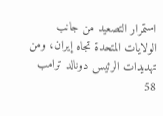استمرار التصعيد من جانب الولايات المتحدة تجاه إيران، ومن تهديدات الرئيس دونالد ترامب
58